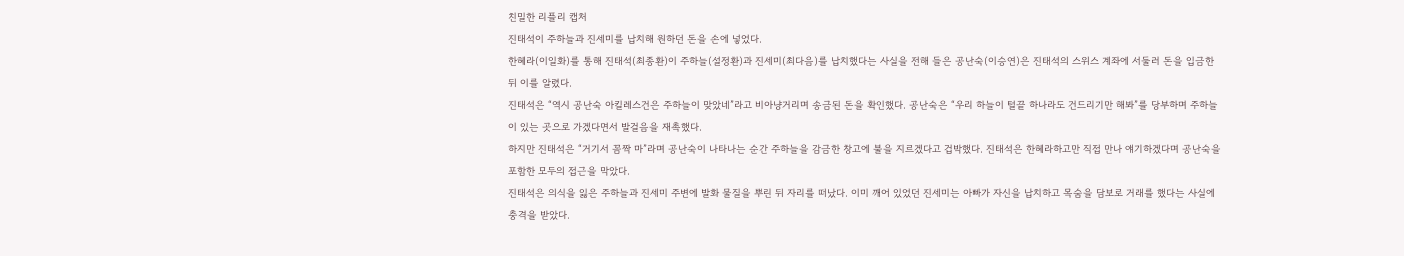친밀한 리플리 캡처
진태석이 주하늘과 진세미를 납치해 원하던 돈을 손에 넣었다.
한혜라(이일화)를 통해 진태석(최종환)이 주하늘(설정환)과 진세미(최다음)를 납치했다는 사실을 전해 들은 공난숙(이승연)은 진태석의 스위스 계좌에 서둘러 돈을 입금한 뒤 이를 알렸다.
진태석은 “역시 공난숙 아킬레스건은 주하늘이 맞았네”라고 비아냥거리며 송금된 돈을 확인했다. 공난숙은 “우리 하늘이 털끝 하나라도 건드리기만 해봐”를 당부하며 주하늘이 있는 곳으로 가겠다면서 발걸음을 재촉했다.
하지만 진태석은 “거기서 꼼짝 마”라며 공난숙이 나타나는 순간 주하늘을 감금한 창고에 불을 지르겠다고 겁박했다. 진태석은 한혜라하고만 직접 만나 얘기하겠다며 공난숙을 포함한 모두의 접근을 막았다.
진태석은 의식을 잃은 주하늘과 진세미 주변에 발화 물질을 뿌린 뒤 자리를 떠났다. 이미 깨어 있었던 진세미는 아빠가 자신을 납치하고 목숨을 담보로 거래를 했다는 사실에 충격을 받았다.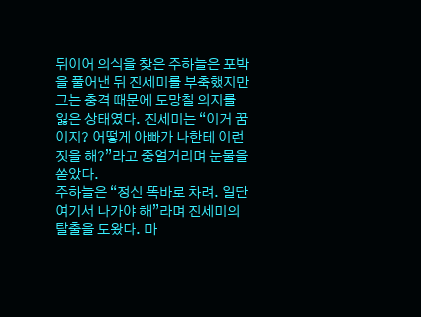뒤이어 의식을 찾은 주하늘은 포박을 풀어낸 뒤 진세미를 부축했지만 그는 충격 때문에 도망칠 의지를 잃은 상태였다. 진세미는 “이거 꿈이지? 어떻게 아빠가 나한테 이런 짓을 해?”라고 중얼거리며 눈물을 쏟았다.
주하늘은 “정신 똑바로 차려. 일단 여기서 나가야 해”라며 진세미의 탈출을 도왔다. 마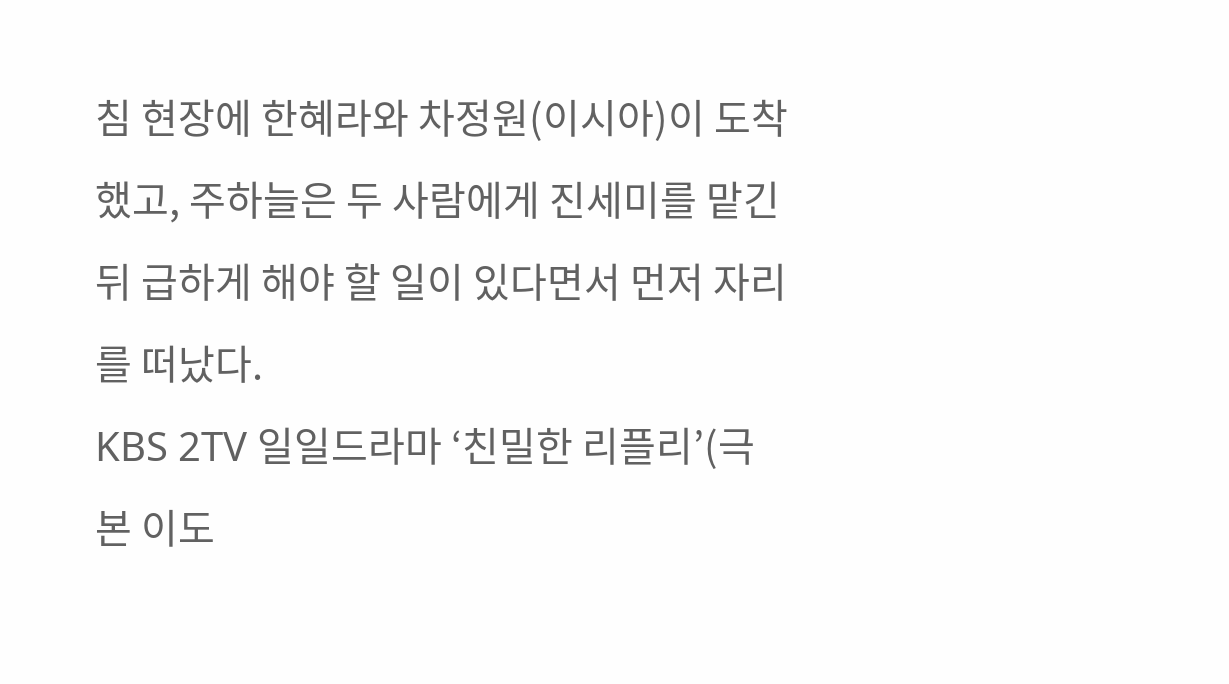침 현장에 한혜라와 차정원(이시아)이 도착했고, 주하늘은 두 사람에게 진세미를 맡긴 뒤 급하게 해야 할 일이 있다면서 먼저 자리를 떠났다.
KBS 2TV 일일드라마 ‘친밀한 리플리’(극본 이도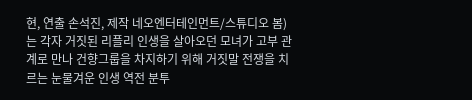현, 연출 손석진, 제작 네오엔터테인먼트/스튜디오 봄)는 각자 거짓된 리플리 인생을 살아오던 모녀가 고부 관계로 만나 건향그룹을 차지하기 위해 거짓말 전쟁을 치르는 눈물겨운 인생 역전 분투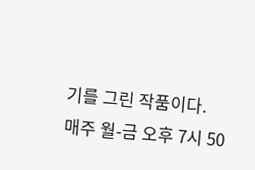기를 그린 작품이다.
매주 월-금 오후 7시 50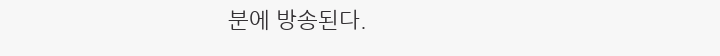분에 방송된다.